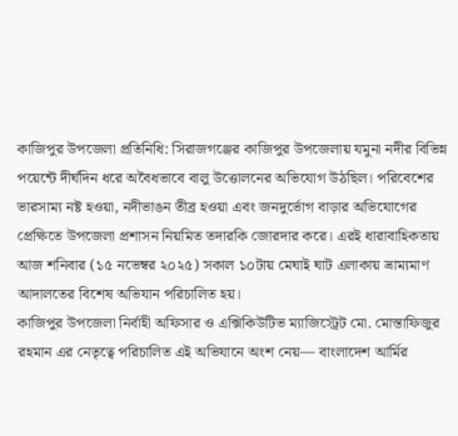কাজিপুর উপজেলা প্রতিনিধি: সিরাজগঞ্জের কাজিপুর উপজেলায় যমুনা নদীর বিভিন্ন পয়েন্টে দীর্ঘদিন ধরে অবৈধভাবে বালু উত্তোলনের অভিযোগ উঠছিল। পরিবেশের ভারসাম্য নষ্ট হওয়া, নদীভাঙন তীব্র হওয়া এবং জনদুর্ভোগ বাড়ার অভিযোগের প্রেক্ষিতে উপজেলা প্রশাসন নিয়মিত তদারকি জোরদার করে। এরই ধারাবাহিকতায় আজ শনিবার (১৫ নভেম্বর ২০২৫) সকাল ১০টায় মেঘাই ঘাট এলাকায় ভ্রাম্যমাণ আদালতের বিশেষ অভিযান পরিচালিত হয়।
কাজিপুর উপজেলা নির্বাহী অফিসার ও এক্সিকিউটিভ ম্যাজিস্ট্রেট মো. মোস্তাফিজুর রহমান এর নেতৃত্বে পরিচালিত এই অভিযানে অংশ নেয়— বাংলাদেশ আর্মির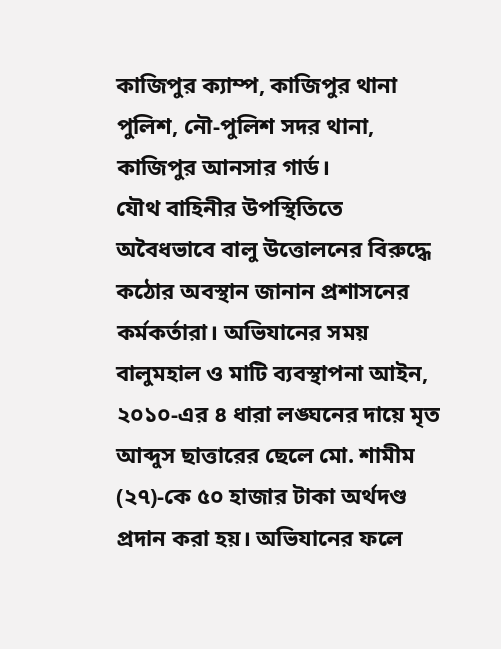কাজিপুর ক্যাম্প, কাজিপুর থানা পুলিশ, নৌ-পুলিশ সদর থানা, কাজিপুর আনসার গার্ড।
যৌথ বাহিনীর উপস্থিতিতে অবৈধভাবে বালু উত্তোলনের বিরুদ্ধে কঠোর অবস্থান জানান প্রশাসনের কর্মকর্তারা। অভিযানের সময় বালুমহাল ও মাটি ব্যবস্থাপনা আইন, ২০১০-এর ৪ ধারা লঙ্ঘনের দায়ে মৃত আব্দুস ছাত্তারের ছেলে মো. শামীম (২৭)-কে ৫০ হাজার টাকা অর্থদণ্ড প্রদান করা হয়। অভিযানের ফলে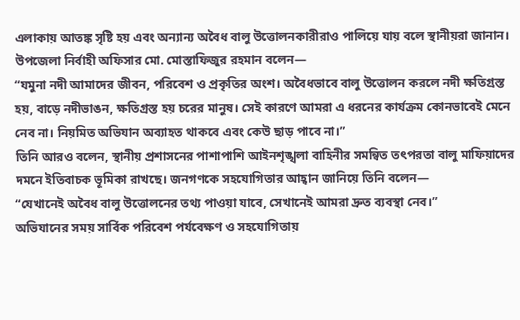এলাকায় আতঙ্ক সৃষ্টি হয় এবং অন্যান্য অবৈধ বালু উত্তোলনকারীরাও পালিয়ে যায় বলে স্থানীয়রা জানান।
উপজেলা নির্বাহী অফিসার মো. মোস্তাফিজুর রহমান বলেন—
“যমুনা নদী আমাদের জীবন, পরিবেশ ও প্রকৃতির অংশ। অবৈধভাবে বালু উত্তোলন করলে নদী ক্ষতিগ্রস্ত হয়, বাড়ে নদীভাঙন, ক্ষতিগ্রস্ত হয় চরের মানুষ। সেই কারণে আমরা এ ধরনের কার্যক্রম কোনভাবেই মেনে নেব না। নিয়মিত অভিযান অব্যাহত থাকবে এবং কেউ ছাড় পাবে না।”
তিনি আরও বলেন, স্থানীয় প্রশাসনের পাশাপাশি আইনশৃঙ্খলা বাহিনীর সমন্বিত তৎপরতা বালু মাফিয়াদের দমনে ইতিবাচক ভূমিকা রাখছে। জনগণকে সহযোগিতার আহ্বান জানিয়ে তিনি বলেন—
“যেখানেই অবৈধ বালু উত্তোলনের তথ্য পাওয়া যাবে, সেখানেই আমরা দ্রুত ব্যবস্থা নেব।”
অভিযানের সময় সার্বিক পরিবেশ পর্যবেক্ষণ ও সহযোগিতায়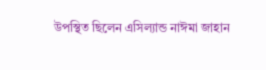উপস্থিত ছিলেন এসিল্যান্ড নাঈমা জাহান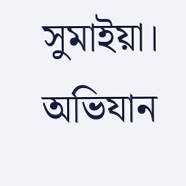সুমাইয়া। অভিযান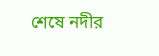শেষে নদীর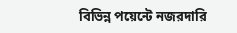বিভিন্ন পয়েন্টে নজরদারি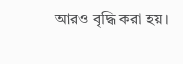আরও বৃদ্ধি করা হয়।